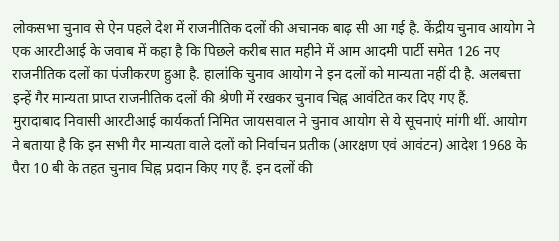लोकसभा चुनाव से ऐन पहले देश में राजनीतिक दलों की अचानक बाढ़ सी आ गई है. केंद्रीय चुनाव आयोग ने एक आरटीआई के जवाब में कहा है कि पिछले करीब सात महीने में आम आदमी पार्टी समेत 126 नए राजनीतिक दलों का पंजीकरण हुआ है. हालांकि चुनाव आयोग ने इन दलों को मान्यता नहीं दी है. अलबत्ता इन्हें गैर मान्यता प्राप्त राजनीतिक दलों की श्रेणी में रखकर चुनाव चिह्न आवंटित कर दिए गए हैं.
मुरादाबाद निवासी आरटीआई कार्यकर्ता निमित जायसवाल ने चुनाव आयोग से ये सूचनाएं मांगी थीं. आयोग ने बताया है कि इन सभी गैर मान्यता वाले दलों को निर्वाचन प्रतीक (आरक्षण एवं आवंटन) आदेश 1968 के पैरा 10 बी के तहत चुनाव चिह्न प्रदान किए गए हैं. इन दलों की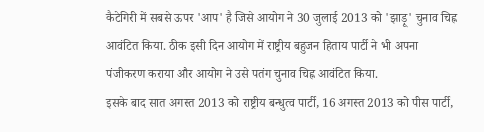कैटेगिरी में सबसे ऊपर 'आप' है जिसे आयोग ने 30 जुलाई 2013 को 'झाड़ू' चुनाव चिह्न आवंटित किया. ठीक इसी दिन आयोग में राष्ट्रीय बहुजन हिताय पार्टी ने भी अपना पंजीकरण कराया और आयोग ने उसे पतंग चुनाव चिह्न आवंटित किया.
इसके बाद सात अगस्त 2013 को राष्ट्रीय बन्धुत्व पार्टी, 16 अगस्त 2013 को पीस पार्टी,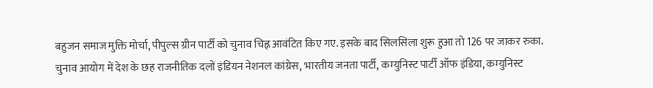बहुजन समाज मुक्ति मोर्चा, पीपुल्स ग्रीन पार्टी को चुनाव चिह्न आवंटित किए गए. इसके बाद सिलसिला शुरू हुआ तो 126 पर जाकर रुका.
चुनाव आयोग में देश के छह राजनीतिक दलों इंडियन नेशनल कांग्रेस, भारतीय जनता पार्टी, कम्युनिस्ट पार्टी ऑफ इंडिया, कम्युनिस्ट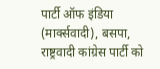पार्टी ऑफ इंडिया (मार्क्सवादी), बसपा, राष्ट्रवादी कांग्रेस पार्टी को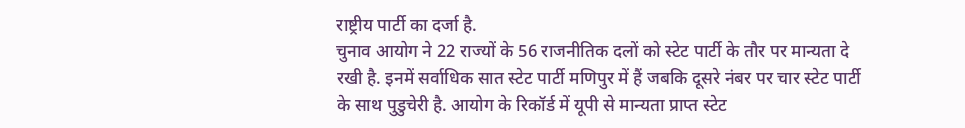राष्ट्रीय पार्टी का दर्जा है.
चुनाव आयोग ने 22 राज्यों के 56 राजनीतिक दलों को स्टेट पार्टी के तौर पर मान्यता दे रखी है. इनमें सर्वाधिक सात स्टेट पार्टी मणिपुर में हैं जबकि दूसरे नंबर पर चार स्टेट पार्टी के साथ पुडुचेरी है. आयोग के रिकॉर्ड में यूपी से मान्यता प्राप्त स्टेट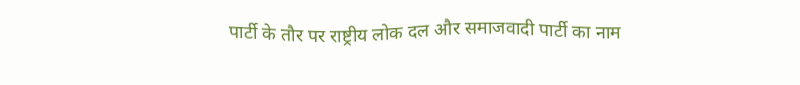पार्टी के तौर पर राष्ट्रीय लोक दल और समाजवादी पार्टी का नाम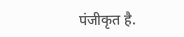पंजीकृत है.